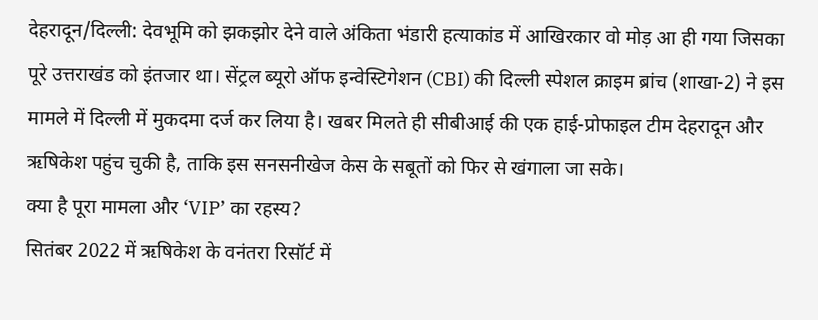देहरादून/दिल्ली: देवभूमि को झकझोर देने वाले अंकिता भंडारी हत्याकांड में आखिरकार वो मोड़ आ ही गया जिसका पूरे उत्तराखंड को इंतजार था। सेंट्रल ब्यूरो ऑफ इन्वेस्टिगेशन (CBI) की दिल्ली स्पेशल क्राइम ब्रांच (शाखा-2) ने इस मामले में दिल्ली में मुकदमा दर्ज कर लिया है। खबर मिलते ही सीबीआई की एक हाई-प्रोफाइल टीम देहरादून और ऋषिकेश पहुंच चुकी है, ताकि इस सनसनीखेज केस के सबूतों को फिर से खंगाला जा सके।
क्या है पूरा मामला और ‘VIP’ का रहस्य?
सितंबर 2022 में ऋषिकेश के वनंतरा रिसॉर्ट में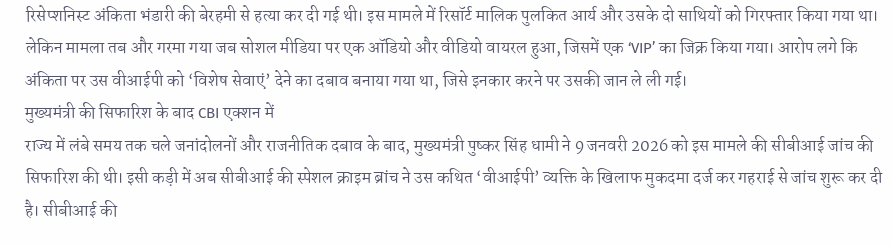रिसेप्शनिस्ट अंकिता भंडारी की बेरहमी से हत्या कर दी गई थी। इस मामले में रिसॉर्ट मालिक पुलकित आर्य और उसके दो साथियों को गिरफ्तार किया गया था। लेकिन मामला तब और गरमा गया जब सोशल मीडिया पर एक ऑडियो और वीडियो वायरल हुआ, जिसमें एक ‘VIP’ का जिक्र किया गया। आरोप लगे कि अंकिता पर उस वीआईपी को ‘विशेष सेवाएं’ देने का दबाव बनाया गया था, जिसे इनकार करने पर उसकी जान ले ली गई।
मुख्यमंत्री की सिफारिश के बाद CBI एक्शन में
राज्य में लंबे समय तक चले जनांदोलनों और राजनीतिक दबाव के बाद, मुख्यमंत्री पुष्कर सिंह धामी ने 9 जनवरी 2026 को इस मामले की सीबीआई जांच की सिफारिश की थी। इसी कड़ी में अब सीबीआई की स्पेशल क्राइम ब्रांच ने उस कथित ‘वीआईपी’ व्यक्ति के खिलाफ मुकदमा दर्ज कर गहराई से जांच शुरू कर दी है। सीबीआई की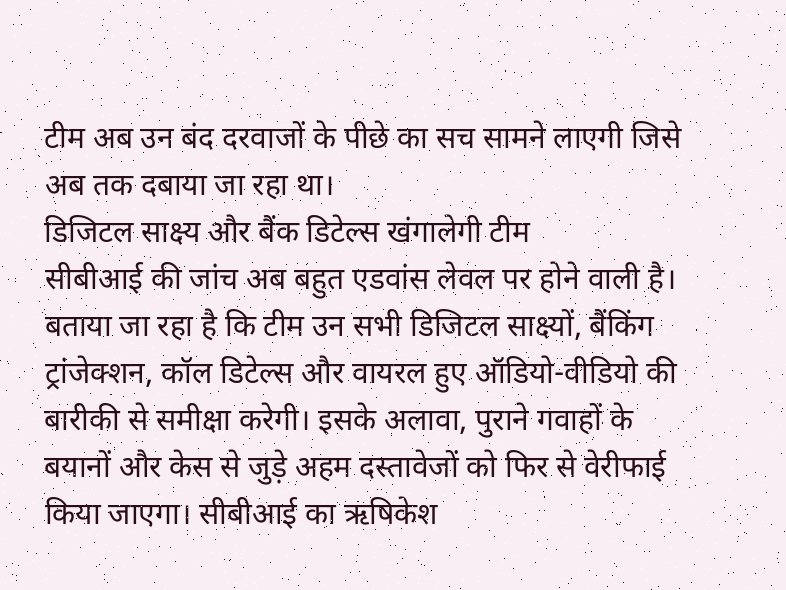टीम अब उन बंद दरवाजों के पीछे का सच सामने लाएगी जिसे अब तक दबाया जा रहा था।
डिजिटल साक्ष्य और बैंक डिटेल्स खंगालेगी टीम
सीबीआई की जांच अब बहुत एडवांस लेवल पर होने वाली है। बताया जा रहा है कि टीम उन सभी डिजिटल साक्ष्यों, बैंकिंग ट्रांजेक्शन, कॉल डिटेल्स और वायरल हुए ऑडियो-वीडियो की बारीकी से समीक्षा करेगी। इसके अलावा, पुराने गवाहों के बयानों और केस से जुड़े अहम दस्तावेजों को फिर से वेरीफाई किया जाएगा। सीबीआई का ऋषिकेश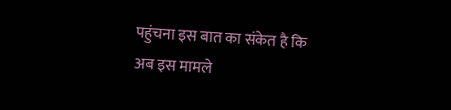पहुंचना इस बात का संकेत है कि अब इस मामले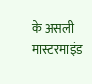के असली मास्टरमाइंड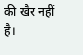की खैर नहीं है।